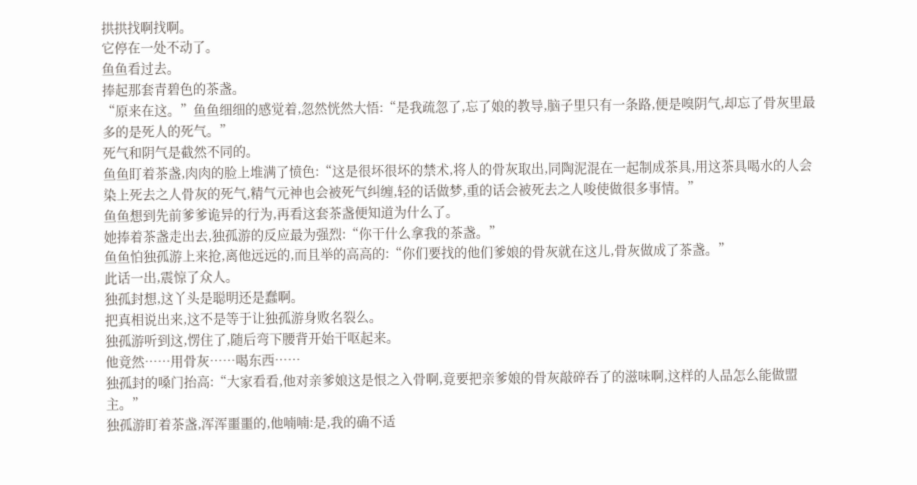拱拱找啊找啊。
它停在一处不动了。
鱼鱼看过去。
捧起那套青碧色的茶盏。
“原来在这。”鱼鱼细细的感觉着,忽然恍然大悟:“是我疏忽了,忘了娘的教导,脑子里只有一条路,便是嗅阴气,却忘了骨灰里最多的是死人的死气。”
死气和阴气是截然不同的。
鱼鱼盯着茶盏,肉肉的脸上堆满了愤色:“这是很坏很坏的禁术,将人的骨灰取出,同陶泥混在一起制成茶具,用这茶具喝水的人会染上死去之人骨灰的死气,精气元神也会被死气纠缠,轻的话做梦,重的话会被死去之人唆使做很多事情。”
鱼鱼想到先前爹爹诡异的行为,再看这套茶盏便知道为什么了。
她捧着茶盏走出去,独孤游的反应最为强烈:“你干什么拿我的茶盏。”
鱼鱼怕独孤游上来抢,离他远远的,而且举的高高的:“你们要找的他们爹娘的骨灰就在这儿,骨灰做成了茶盏。”
此话一出,震惊了众人。
独孤封想,这丫头是聪明还是蠢啊。
把真相说出来,这不是等于让独孤游身败名裂么。
独孤游听到这,愣住了,随后弯下腰背开始干呕起来。
他竟然……用骨灰……喝东西……
独孤封的嗓门抬高:“大家看看,他对亲爹娘这是恨之入骨啊,竟要把亲爹娘的骨灰敲碎吞了的滋味啊,这样的人品怎么能做盟主。”
独孤游盯着茶盏,浑浑噩噩的,他喃喃:是,我的确不适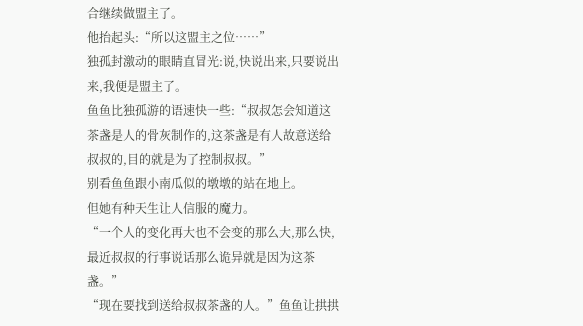合继续做盟主了。
他抬起头:“所以这盟主之位……”
独孤封激动的眼睛直冒光:说,快说出来,只要说出来,我便是盟主了。
鱼鱼比独孤游的语速快一些:“叔叔怎会知道这茶盏是人的骨灰制作的,这茶盏是有人故意送给叔叔的,目的就是为了控制叔叔。”
别看鱼鱼跟小南瓜似的墩墩的站在地上。
但她有种天生让人信服的魔力。
“一个人的变化再大也不会变的那么大,那么快,最近叔叔的行事说话那么诡异就是因为这茶盏。”
“现在要找到送给叔叔茶盏的人。”鱼鱼让拱拱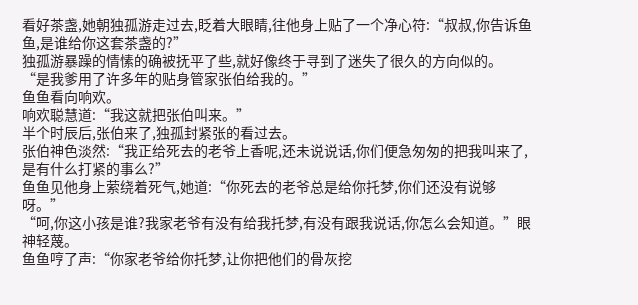看好茶盏,她朝独孤游走过去,眨着大眼睛,往他身上贴了一个净心符:“叔叔,你告诉鱼鱼,是谁给你这套茶盏的?”
独孤游暴躁的情愫的确被抚平了些,就好像终于寻到了迷失了很久的方向似的。
“是我爹用了许多年的贴身管家张伯给我的。”
鱼鱼看向响欢。
响欢聪慧道:“我这就把张伯叫来。”
半个时辰后,张伯来了,独孤封紧张的看过去。
张伯神色淡然:“我正给死去的老爷上香呢,还未说说话,你们便急匆匆的把我叫来了,是有什么打紧的事么?”
鱼鱼见他身上萦绕着死气,她道:“你死去的老爷总是给你托梦,你们还没有说够呀。”
“呵,你这小孩是谁?我家老爷有没有给我托梦,有没有跟我说话,你怎么会知道。”眼神轻蔑。
鱼鱼哼了声:“你家老爷给你托梦,让你把他们的骨灰挖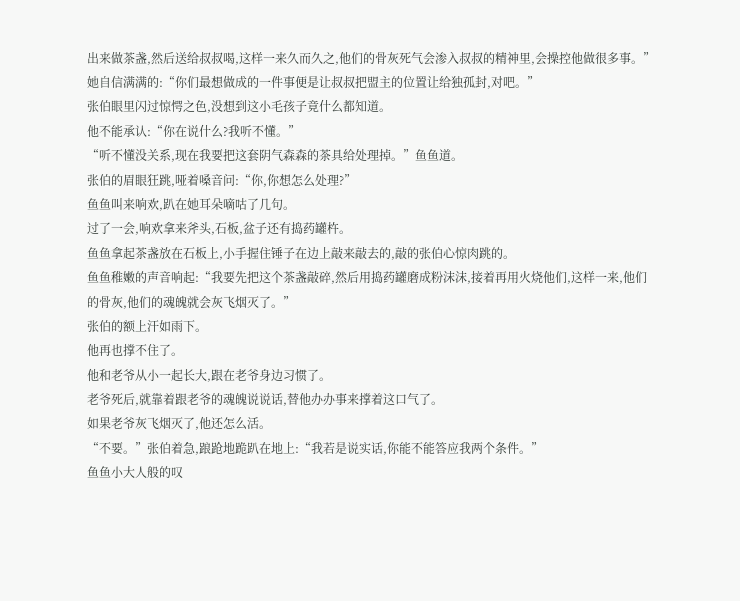出来做茶盏,然后送给叔叔喝,这样一来久而久之,他们的骨灰死气会渗入叔叔的精神里,会操控他做很多事。”
她自信满满的:“你们最想做成的一件事便是让叔叔把盟主的位置让给独孤封,对吧。”
张伯眼里闪过惊愕之色,没想到这小毛孩子竟什么都知道。
他不能承认:“你在说什么?我听不懂。”
“听不懂没关系,现在我要把这套阴气森森的茶具给处理掉。”鱼鱼道。
张伯的眉眼狂跳,哑着嗓音问:“你,你想怎么处理?”
鱼鱼叫来响欢,趴在她耳朵嘀咕了几句。
过了一会,响欢拿来斧头,石板,盆子还有捣药罐杵。
鱼鱼拿起茶盏放在石板上,小手握住锤子在边上敲来敲去的,敲的张伯心惊肉跳的。
鱼鱼稚嫩的声音响起:“我要先把这个茶盏敲碎,然后用捣药罐磨成粉沫沫,接着再用火烧他们,这样一来,他们的骨灰,他们的魂魄就会灰飞烟灭了。”
张伯的额上汗如雨下。
他再也撑不住了。
他和老爷从小一起长大,跟在老爷身边习惯了。
老爷死后,就靠着跟老爷的魂魄说说话,替他办办事来撑着这口气了。
如果老爷灰飞烟灭了,他还怎么活。
“不要。”张伯着急,踉跄地跪趴在地上:“我若是说实话,你能不能答应我两个条件。”
鱼鱼小大人般的叹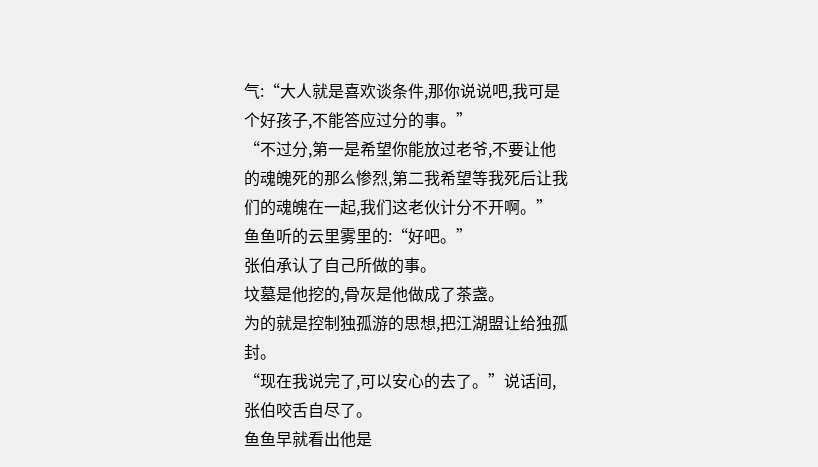气:“大人就是喜欢谈条件,那你说说吧,我可是个好孩子,不能答应过分的事。”
“不过分,第一是希望你能放过老爷,不要让他的魂魄死的那么惨烈,第二我希望等我死后让我们的魂魄在一起,我们这老伙计分不开啊。”
鱼鱼听的云里雾里的:“好吧。”
张伯承认了自己所做的事。
坟墓是他挖的,骨灰是他做成了茶盏。
为的就是控制独孤游的思想,把江湖盟让给独孤封。
“现在我说完了,可以安心的去了。”说话间,张伯咬舌自尽了。
鱼鱼早就看出他是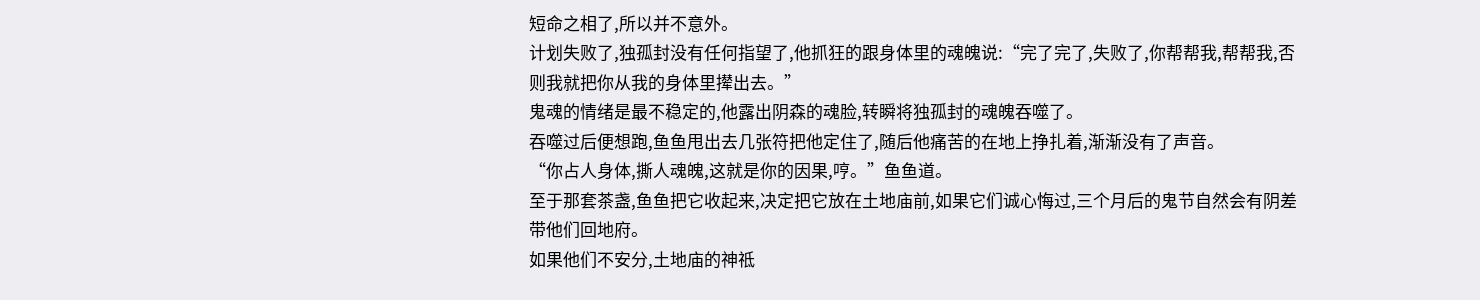短命之相了,所以并不意外。
计划失败了,独孤封没有任何指望了,他抓狂的跟身体里的魂魄说:“完了完了,失败了,你帮帮我,帮帮我,否则我就把你从我的身体里撵出去。”
鬼魂的情绪是最不稳定的,他露出阴森的魂脸,转瞬将独孤封的魂魄吞噬了。
吞噬过后便想跑,鱼鱼甩出去几张符把他定住了,随后他痛苦的在地上挣扎着,渐渐没有了声音。
“你占人身体,撕人魂魄,这就是你的因果,哼。”鱼鱼道。
至于那套茶盏,鱼鱼把它收起来,决定把它放在土地庙前,如果它们诚心悔过,三个月后的鬼节自然会有阴差带他们回地府。
如果他们不安分,土地庙的神祗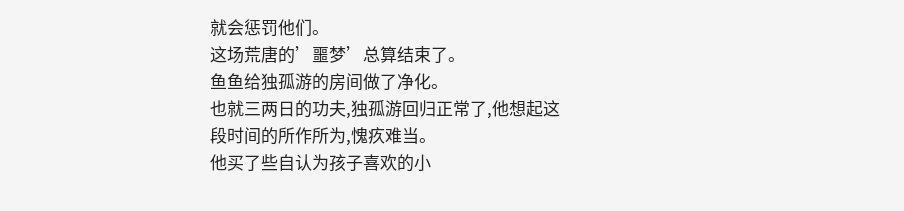就会惩罚他们。
这场荒唐的’噩梦’总算结束了。
鱼鱼给独孤游的房间做了净化。
也就三两日的功夫,独孤游回归正常了,他想起这段时间的所作所为,愧疚难当。
他买了些自认为孩子喜欢的小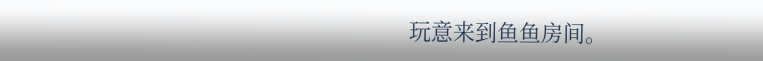玩意来到鱼鱼房间。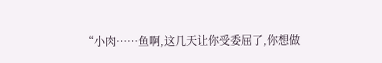“小肉……鱼啊,这几天让你受委屈了,你想做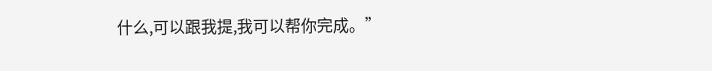什么,可以跟我提,我可以帮你完成。”